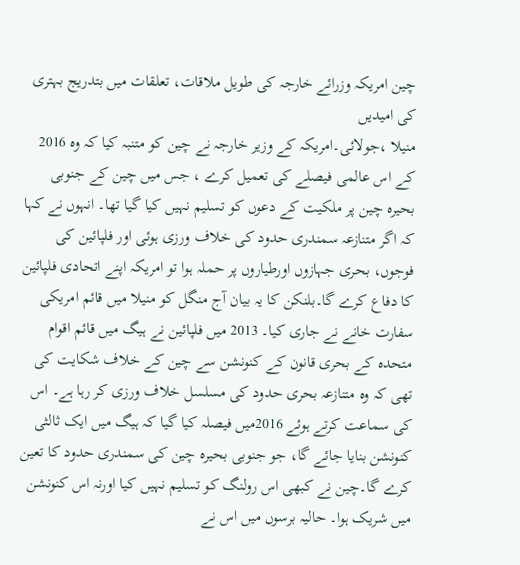چین امریکہ وزرائے خارجہ کی طویل ملاقات، تعلقات میں بتدریج بہتری کی امیدیں
منیلا ،جولائی۔امریکہ کے وزیر خارجہ نے چین کو متنبہ کیا کہ وہ 2016 کے اس عالمی فیصلے کی تعمیل کرے ، جس میں چین کے جنوبی بحیرہ چین پر ملکیت کے دعوں کو تسلیم نہیں کیا گیا تھا۔ انہوں نے کہا کہ اگر متنازعہ سمندری حدود کی خلاف ورزی ہوئی اور فلپائین کی فوجوں، بحری جہازوں اورطیاروں پر حملہ ہوا تو امریکہ اپنے اتحادی فلپائین کا دفاع کرے گا۔بلنکن کا یہ بیان آج منگل کو منیلا میں قائم امریکی سفارت خانے نے جاری کیا۔ 2013 میں فلپائین نے ہیگ میں قائم اقوام متحدہ کے بحری قانون کے کنونشن سے چین کے خلاف شکایت کی تھی کہ وہ متنازعہ بحری حدود کی مسلسل خلاف ورزی کر رہا ہے۔ اس کی سماعت کرتے ہوئے 2016میں فیصلہ کیا گیا کہ ہیگ میں ایک ثالثی کنونشن بنایا جائے گا، جو جنوبی بحیرہ چین کی سمندری حدود کا تعین کرے گا۔چین نے کبھی اس رولنگ کو تسلیم نہیں کیا اورنہ اس کنونشن میں شریک ہوا۔ حالیہ برسوں میں اس نے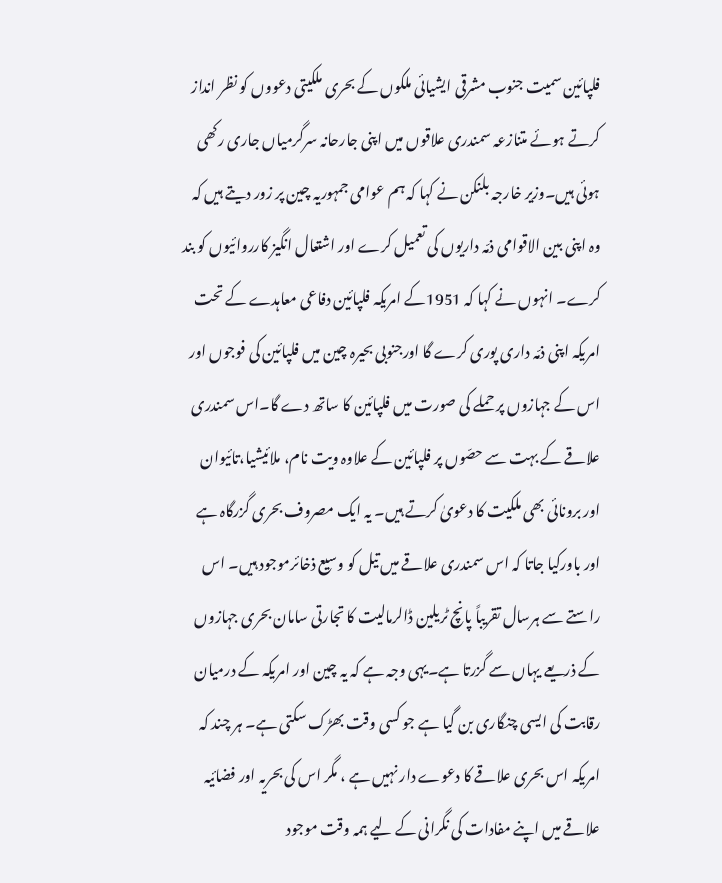فلپائین سمیت جنوب مشرقی ایشیائی ملکوں کے بحری ملکیتی دعووں کو نظر انداز کرتے ہوئے متنازعہ سمندری علاقوں میں اپنی جارحانہ سرگرمیاں جاری رکھی ہوئی ہیں۔وزیر خارجہ بلنکن نے کہا کہ ہم عوامی جمہوریہ چین پر زور دیتے ہیں کہ وہ اپنی بین الاقوامی ذمّہ داریوں کی تعمیل کرے اور اشتعال انگیز کارروائیوں کو بند کرے۔ انہوں نے کہا کہ 1951کے امریکہ فلپائین دفاعی معاہدے کے تحت امریکہ اپنی ذمّہ داری پوری کرے گا اورجنوبی بحیرہ چین میں فلپائین کی فوجوں اور اس کے جہازوں پر حملے کی صورت میں فلپائین کا ساتھ دے گا۔اس سمندری علاقے کے بہت سے حصّوں پر فلپائین کے علاوہ ویت نام، ملائیشیا،تائیوان اور برونائی بھی ملکیت کا دعویٰ کرتے ہیں۔ یہ ایک مصروف بحری گزرگاہ ہے اور باورکیا جاتا کہ اس سمندری علاقے میں تیل کو وسیع ذخائرموجود ہیں۔ اس راستے سے ہرسال تقریباً پانچ ٹریلین ڈالرمالیت کا تجارتی سامان بحری جہازوں کے ذریعے یہاں سے گزرتا ہے۔یہی وجہ ہے کہ یہ چین اور امریکہ کے درمیان رقابت کی ایسی چنگاری بن گیا ہے جو کسی وقت بھڑک سکتی ہے۔ ہر چند کہ امریکہ اس بحری علاقے کا دعوے دار نہیں ہے ، مگر اس کی بحریہ اور فضائیہ علاقے میں اپنے مفادات کی نگرانی کے لیے ہمہ وقت موجود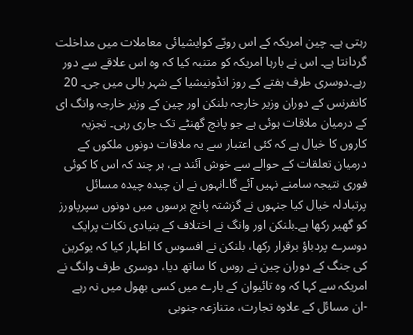رہتی ہے۔ چین امریکہ کے اس رویّے کوایشیائی معاملات میں مداخلت گردانتا ہے۔ اس نے بارہا امریکہ کو متنبہ کیا کہ وہ اس علاقے سے دور رہے۔دوسری طرف ہفتے کے روز انڈونیشیا کے شہر بالی میں جی۔ 20 کانفرنس کے دوران وزیر خارجہ بلنکن اور چین کے وزیر خارجہ وانگ ای کے درمیان ملاقات ہوئی ہے جو پانچ گھنٹے تک جاری رہی۔ تجزیہ کاروں کا خیال ہے کہ کئی اعتبار سے یہ ملاقات دونوں ملکوں کے درمیان تعلقات کے حوالے سے خوش آئند ہے، ہر چند کہ اس کا کوئی فوری نتیجہ سامنے نہیں آئے گا۔انہوں نے ان چیدہ چیدہ مسائل پرتبادلہ خیال کیا جنہوں نے گزشتہ پانچ برسوں میں دونوں سپرپاورز کو گھیر رکھا ہے۔بلنکن اور وانگ نے اختلاف کے بنیادی نکات پرایک دوسرے پردباؤ برقرار رکھا، بلنکن نے افسوس کا اظہار کیا کہ یوکرین کی جنگ کے دوران چین نے روس کا ساتھ دیا، دوسری طرف وانگ نے امریکہ سے کہا کہ وہ تائیوان کے بارے میں کسی بھول میں نہ رہے -ان مسائل کے علاوہ تجارت، متنازعہ جنوبی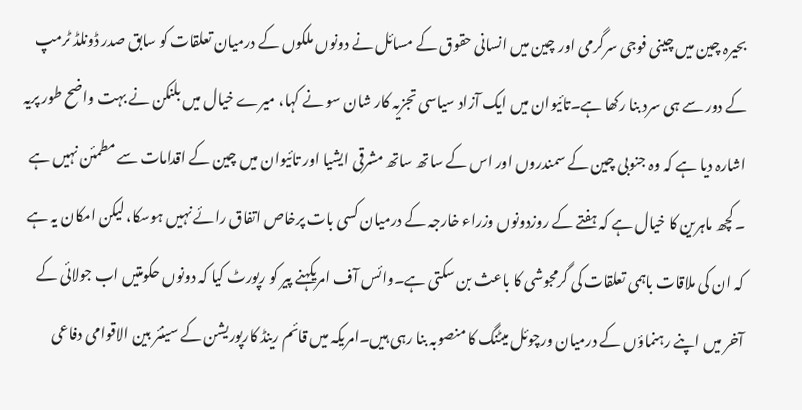بحیرہ چین میں چینی فوجی سرگرمی اور چین میں انسانی حقوق کے مسائل نے دونوں ملکوں کے درمیان تعلقات کو سابق صدر ڈونلڈ ٹرمپ کے دور سے ہی سرد بنا رکھا ہے۔تائیوان میں ایک آزاد سیاسی تجزیہ کار شان سو نے کہا، میرے خیال میں بلنکن نے بہت واضح طور پریہ اشارہ دیا ہے کہ وہ جنوبی چین کے سمندروں اور اس کے ساتھ ساتھ مشرقی ایشیا اور تائیوان میں چین کے اقدامات سے مطمئن نہیں ہے ۔کچھ ماہرین کا خیال ہے کہ ہفتے کے روزدونوں وزراء خارجہ کے درمیان کسی بات پرخاص اتفاق رائے نہیں ہوسکا، لیکن امکان یہ ہے کہ ان کی ملاقات باہمی تعلقات کی گرمجوشی کا باعث بن سکتی ہے۔وائس آف امریکہنے پیر کو رپورٹ کیا کہ دونوں حکومتیں اب جولائی کے آخر میں اپنے رہنماؤں کے درمیان ورچوئل میٹنگ کا منصوبہ بنا رہی ہیں۔امریکہ میں قائم رینڈ کارپوریشن کے سینئر بین الاقوامی دفاعی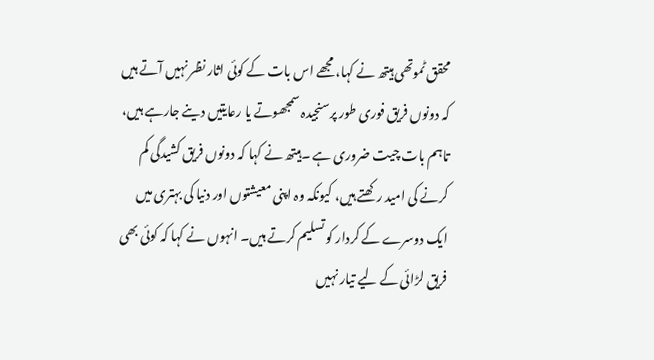محقق ٹموتھی ہیتھ نے کہا، مجھے اس بات کے کوئی اثار نظر نہیں آتے ہیں کہ دونوں فریق فوری طور پرسنجیدہ سمجھوتے یا رعایتیں دینے جارہے ہیں، تاہم بات چیت ضروری ہے ۔ہیتھ نے کہا کہ دونوں فریق کشیدگی کم کرنے کی امید رکھتے ہیں، کیونکہ وہ اپنی معیشتوں اور دنیا کی بہتری میں ایک دوسرے کے کردار کو تسلیم کرتے ہیں۔ انہوں نے کہا کہ کوئی بھی فریق لڑائی کے لیے تیار نہیں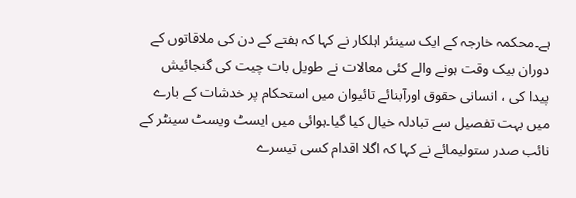ہے۔محکمہ خارجہ کے ایک سینئر اہلکار نے کہا کہ ہفتے کے دن کی ملاقاتوں کے دوران بیک وقت ہونے والے کئی معالات نے طویل بات چیت کی گنجائیش پیدا کی ، انسانی حقوق اورآبنائے تائیوان میں استحکام پر خدشات کے بارے میں بہت تفصیل سے تبادلہ خیال کیا گیا۔ہوائی میں ایسٹ ویسٹ سینٹر کے نائب صدر ستولیمائے نے کہا کہ اگلا اقدام کسی تیسرے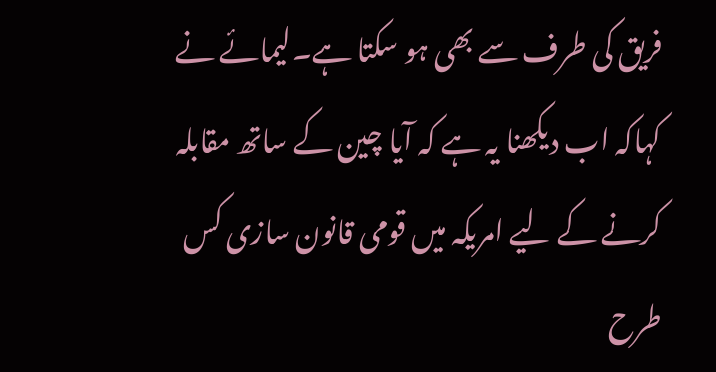فریق کی طرف سے بھی ہو سکتا ہے۔لیمائے نے کہاکہ اب دیکھنا یہ ہے کہ آیا چین کے ساتھ مقابلہ کرنے کے لیے امریکہ میں قومی قانون سازی کس طرح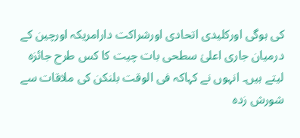کی ہوگی اورکلیدی اتحادی اورشراکت دارامریکہ اورچین کے درمیان جاری اعلیٰ سطحی بات چیت کا کس طرح جائزہ لیتے ہیں۔ انہوں نے کہاکہ فی الوقت بلنکن کی ملاقات سے شورش زدہ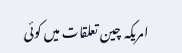امریکہ چین تعلقات میں کوئی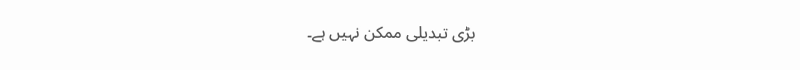بڑی تبدیلی ممکن نہیں ہے۔